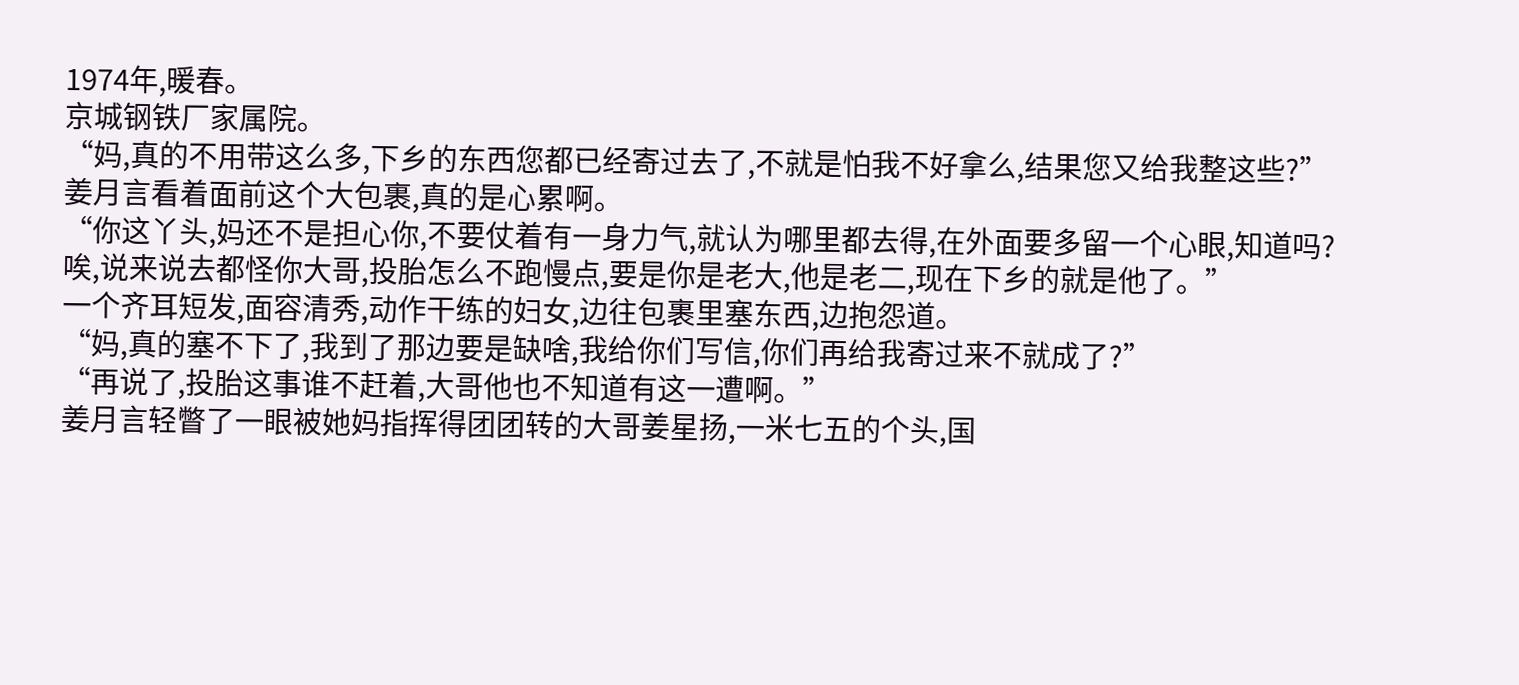1974年,暖春。
京城钢铁厂家属院。
“妈,真的不用带这么多,下乡的东西您都已经寄过去了,不就是怕我不好拿么,结果您又给我整这些?”
姜月言看着面前这个大包裹,真的是心累啊。
“你这丫头,妈还不是担心你,不要仗着有一身力气,就认为哪里都去得,在外面要多留一个心眼,知道吗?
唉,说来说去都怪你大哥,投胎怎么不跑慢点,要是你是老大,他是老二,现在下乡的就是他了。”
一个齐耳短发,面容清秀,动作干练的妇女,边往包裹里塞东西,边抱怨道。
“妈,真的塞不下了,我到了那边要是缺啥,我给你们写信,你们再给我寄过来不就成了?”
“再说了,投胎这事谁不赶着,大哥他也不知道有这一遭啊。”
姜月言轻瞥了一眼被她妈指挥得团团转的大哥姜星扬,一米七五的个头,国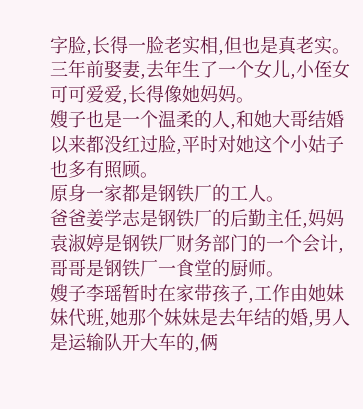字脸,长得一脸老实相,但也是真老实。
三年前娶妻,去年生了一个女儿,小侄女可可爱爱,长得像她妈妈。
嫂子也是一个温柔的人,和她大哥结婚以来都没红过脸,平时对她这个小姑子也多有照顾。
原身一家都是钢铁厂的工人。
爸爸姜学志是钢铁厂的后勤主任,妈妈袁淑婷是钢铁厂财务部门的一个会计,哥哥是钢铁厂一食堂的厨师。
嫂子李瑶暂时在家带孩子,工作由她妹妹代班,她那个妹妹是去年结的婚,男人是运输队开大车的,俩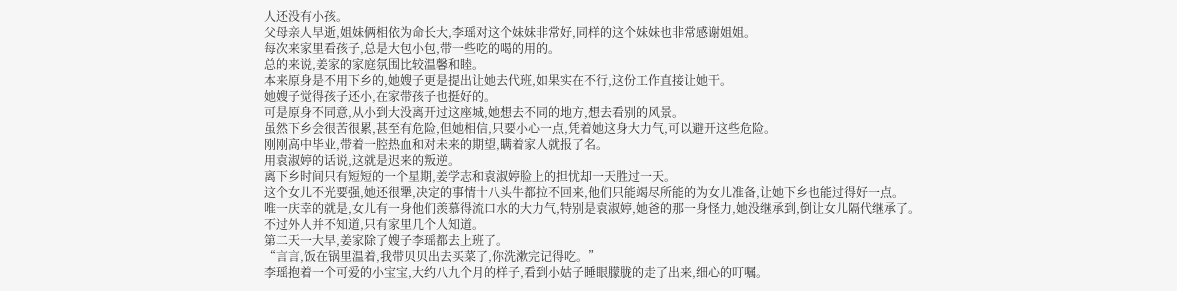人还没有小孩。
父母亲人早逝,姐妹俩相依为命长大,李瑶对这个妹妹非常好,同样的这个妹妹也非常感谢姐姐。
每次来家里看孩子,总是大包小包,带一些吃的喝的用的。
总的来说,姜家的家庭氛围比较温馨和睦。
本来原身是不用下乡的,她嫂子更是提出让她去代班,如果实在不行,这份工作直接让她干。
她嫂子觉得孩子还小,在家带孩子也挺好的。
可是原身不同意,从小到大没离开过这座城,她想去不同的地方,想去看别的风景。
虽然下乡会很苦很累,甚至有危险,但她相信,只要小心一点,凭着她这身大力气,可以避开这些危险。
刚刚高中毕业,带着一腔热血和对未来的期望,瞒着家人就报了名。
用袁淑婷的话说,这就是迟来的叛逆。
离下乡时间只有短短的一个星期,姜学志和袁淑婷脸上的担忧却一天胜过一天。
这个女儿不光要强,她还很犟,决定的事情十八头牛都拉不回来,他们只能竭尽所能的为女儿准备,让她下乡也能过得好一点。
唯一庆幸的就是,女儿有一身他们羡慕得流口水的大力气,特别是袁淑婷,她爸的那一身怪力,她没继承到,倒让女儿隔代继承了。
不过外人并不知道,只有家里几个人知道。
第二天一大早,姜家除了嫂子李瑶都去上班了。
“言言,饭在锅里温着,我带贝贝出去买菜了,你洗漱完记得吃。”
李瑶抱着一个可爱的小宝宝,大约八九个月的样子,看到小姑子睡眼朦胧的走了出来,细心的叮嘱。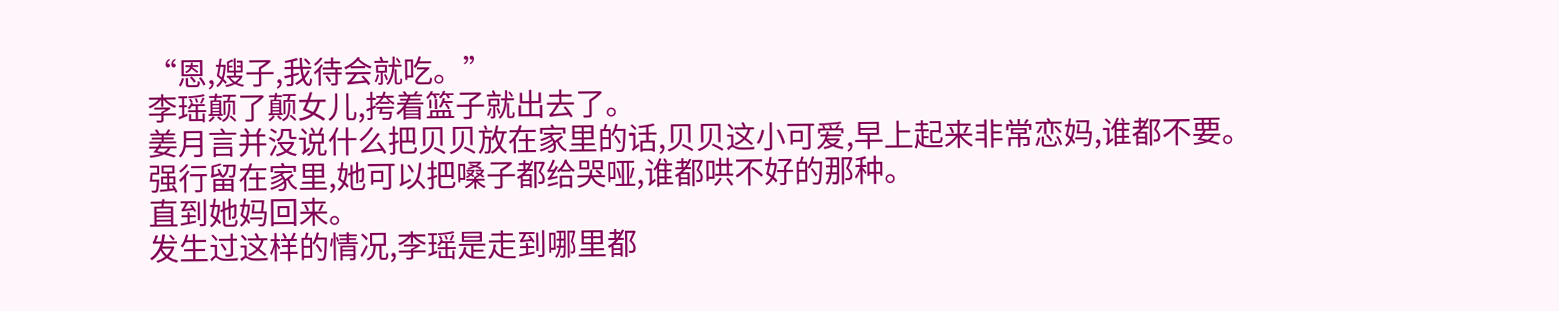“恩,嫂子,我待会就吃。”
李瑶颠了颠女儿,挎着篮子就出去了。
姜月言并没说什么把贝贝放在家里的话,贝贝这小可爱,早上起来非常恋妈,谁都不要。
强行留在家里,她可以把嗓子都给哭哑,谁都哄不好的那种。
直到她妈回来。
发生过这样的情况,李瑶是走到哪里都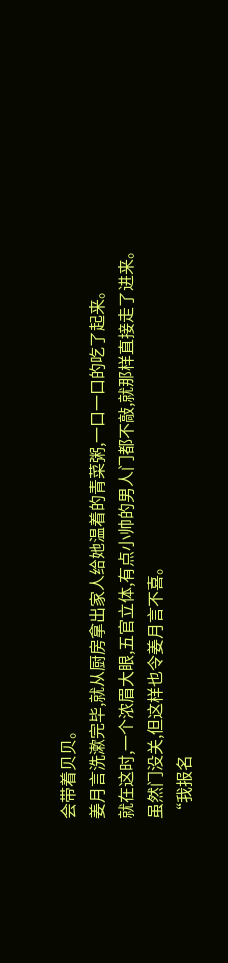会带着贝贝。
姜月言洗漱完毕,就从厨房拿出家人给她温着的青菜粥,一口一口的吃了起来。
就在这时,一个浓眉大眼,五官立体,有点小帅的男人门都不敲,就那样直接走了进来。
虽然门没关,但这样也令姜月言不喜。
“我报名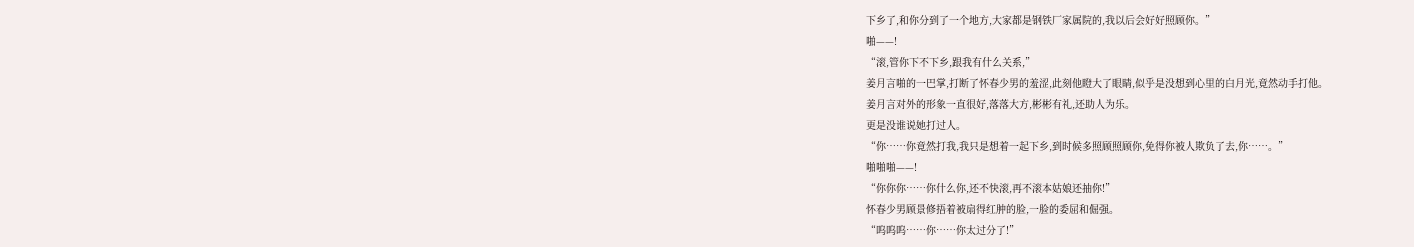下乡了,和你分到了一个地方,大家都是钢铁厂家属院的,我以后会好好照顾你。”
啪——!
“滚,管你下不下乡,跟我有什么关系,”
姜月言啪的一巴掌,打断了怀春少男的羞涩,此刻他瞪大了眼睛,似乎是没想到心里的白月光,竟然动手打他。
姜月言对外的形象一直很好,落落大方,彬彬有礼,还助人为乐。
更是没谁说她打过人。
“你……你竟然打我,我只是想着一起下乡,到时候多照顾照顾你,免得你被人欺负了去,你……。”
啪啪啪——!
“你你你……你什么你,还不快滚,再不滚本姑娘还抽你!”
怀春少男顾景修捂着被扇得红肿的脸,一脸的委屈和倔强。
“呜呜呜……你……你太过分了!”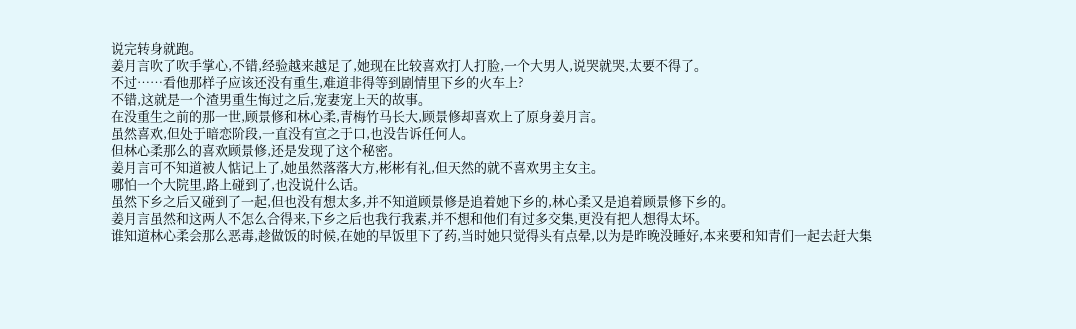说完转身就跑。
姜月言吹了吹手掌心,不错,经验越来越足了,她现在比较喜欢打人打脸,一个大男人,说哭就哭,太要不得了。
不过……看他那样子应该还没有重生,难道非得等到剧情里下乡的火车上?
不错,这就是一个渣男重生悔过之后,宠妻宠上天的故事。
在没重生之前的那一世,顾景修和林心柔,青梅竹马长大,顾景修却喜欢上了原身姜月言。
虽然喜欢,但处于暗恋阶段,一直没有宣之于口,也没告诉任何人。
但林心柔那么的喜欢顾景修,还是发现了这个秘密。
姜月言可不知道被人惦记上了,她虽然落落大方,彬彬有礼,但天然的就不喜欢男主女主。
哪怕一个大院里,路上碰到了,也没说什么话。
虽然下乡之后又碰到了一起,但也没有想太多,并不知道顾景修是追着她下乡的,林心柔又是追着顾景修下乡的。
姜月言虽然和这两人不怎么合得来,下乡之后也我行我素,并不想和他们有过多交集,更没有把人想得太坏。
谁知道林心柔会那么恶毒,趁做饭的时候,在她的早饭里下了药,当时她只觉得头有点晕,以为是昨晚没睡好,本来要和知青们一起去赶大集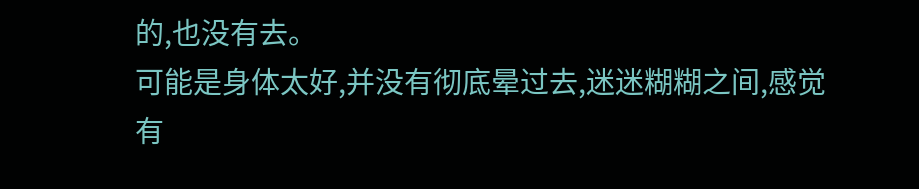的,也没有去。
可能是身体太好,并没有彻底晕过去,迷迷糊糊之间,感觉有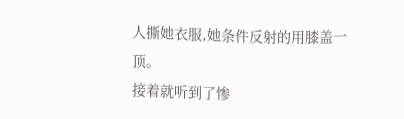人撕她衣服,她条件反射的用膝盖一顶。
接着就听到了惨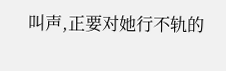叫声,正要对她行不轨的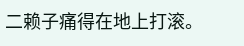二赖子痛得在地上打滚。